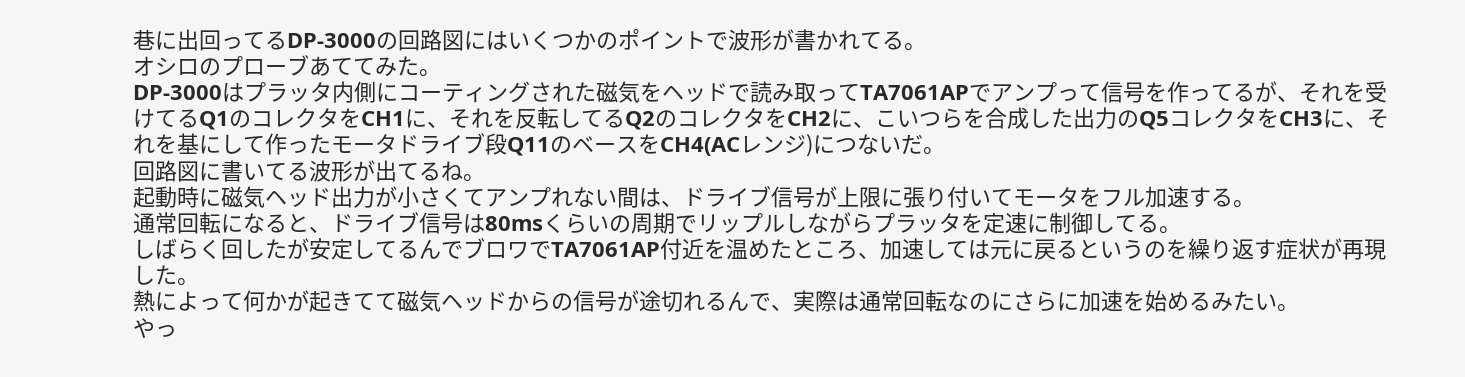巷に出回ってるDP-3000の回路図にはいくつかのポイントで波形が書かれてる。
オシロのプローブあててみた。
DP-3000はプラッタ内側にコーティングされた磁気をヘッドで読み取ってTA7061APでアンプって信号を作ってるが、それを受けてるQ1のコレクタをCH1に、それを反転してるQ2のコレクタをCH2に、こいつらを合成した出力のQ5コレクタをCH3に、それを基にして作ったモータドライブ段Q11のベースをCH4(ACレンジ)につないだ。
回路図に書いてる波形が出てるね。
起動時に磁気ヘッド出力が小さくてアンプれない間は、ドライブ信号が上限に張り付いてモータをフル加速する。
通常回転になると、ドライブ信号は80msくらいの周期でリップルしながらプラッタを定速に制御してる。
しばらく回したが安定してるんでブロワでTA7061AP付近を温めたところ、加速しては元に戻るというのを繰り返す症状が再現した。
熱によって何かが起きてて磁気ヘッドからの信号が途切れるんで、実際は通常回転なのにさらに加速を始めるみたい。
やっ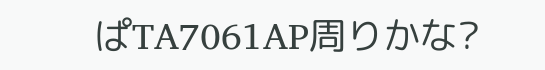ぱTA7061AP周りかな?